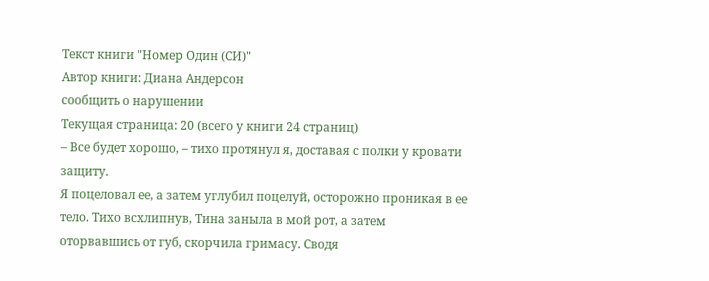Текст книги "Номер Один (СИ)"
Автор книги: Диана Андерсон
сообщить о нарушении
Текущая страница: 20 (всего у книги 24 страниц)
– Все будет хорошо, – тихо протянул я, доставая с полки у кровати защиту.
Я поцеловал ее, а затем углубил поцелуй, осторожно проникая в ее тело. Тихо всхлипнув, Тина заныла в мой рот, а затем оторвавшись от губ, скорчила гримасу. Сводя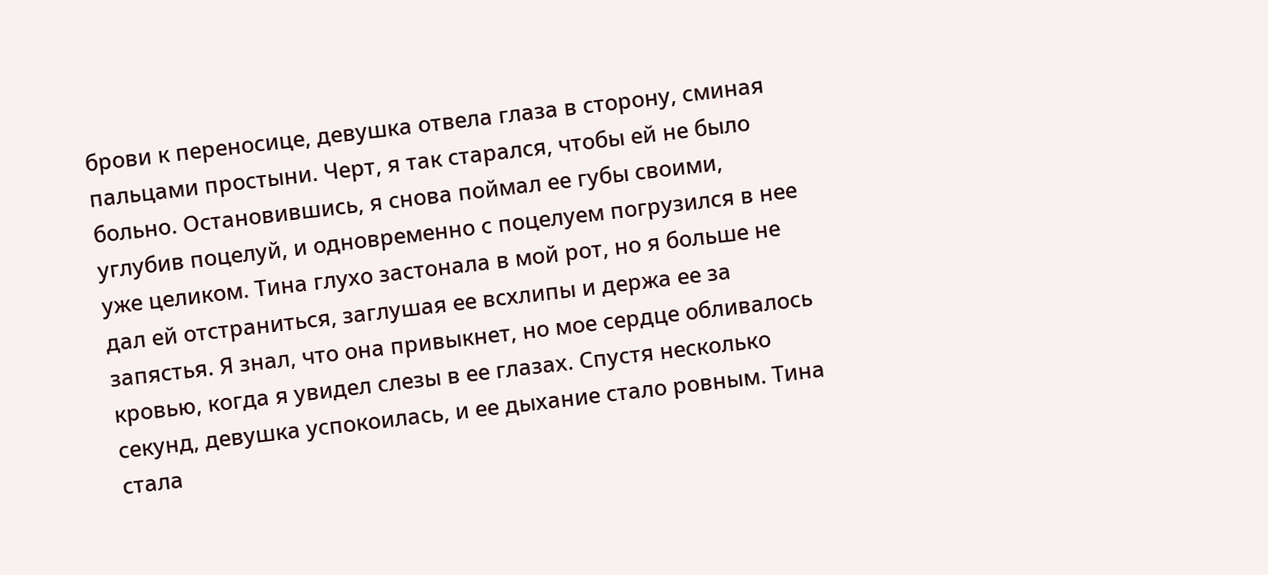брови к переносице, девушка отвела глаза в сторону, сминая пальцами простыни. Черт, я так старался, чтобы ей не было больно. Остановившись, я снова поймал ее губы своими, углубив поцелуй, и одновременно с поцелуем погрузился в нее уже целиком. Тина глухо застонала в мой рот, но я больше не дал ей отстраниться, заглушая ее всхлипы и держа ее за запястья. Я знал, что она привыкнет, но мое сердце обливалось кровью, когда я увидел слезы в ее глазах. Спустя несколько секунд, девушка успокоилась, и ее дыхание стало ровным. Тина стала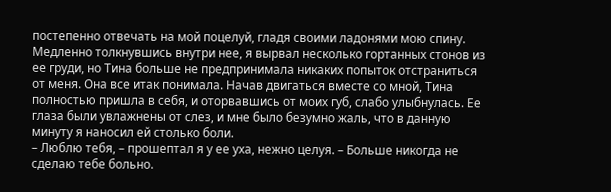постепенно отвечать на мой поцелуй, гладя своими ладонями мою спину. Медленно толкнувшись внутри нее, я вырвал несколько гортанных стонов из ее груди, но Тина больше не предпринимала никаких попыток отстраниться от меня. Она все итак понимала. Начав двигаться вместе со мной, Тина полностью пришла в себя, и оторвавшись от моих губ, слабо улыбнулась. Ее глаза были увлажнены от слез, и мне было безумно жаль, что в данную минуту я наносил ей столько боли.
– Люблю тебя, – прошептал я у ее уха, нежно целуя. – Больше никогда не сделаю тебе больно.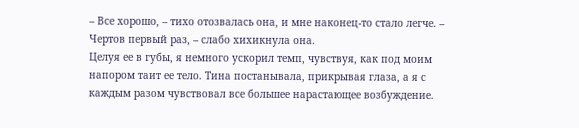– Все хорошо, – тихо отозвалась она, и мне наконец-то стало легче. – Чертов первый раз, – слабо хихикнула она.
Целуя ее в губы, я немного ускорил темп, чувствуя, как под моим напором таит ее тело. Тина постанывала, прикрывая глаза, а я с каждым разом чувствовал все большее нарастающее возбуждение.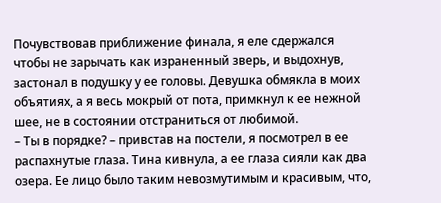Почувствовав приближение финала, я еле сдержался чтобы не зарычать как израненный зверь, и выдохнув, застонал в подушку у ее головы. Девушка обмякла в моих объятиях, а я весь мокрый от пота, примкнул к ее нежной шее, не в состоянии отстраниться от любимой.
– Ты в порядке? – привстав на постели, я посмотрел в ее распахнутые глаза. Тина кивнула, а ее глаза сияли как два озера. Ее лицо было таким невозмутимым и красивым, что,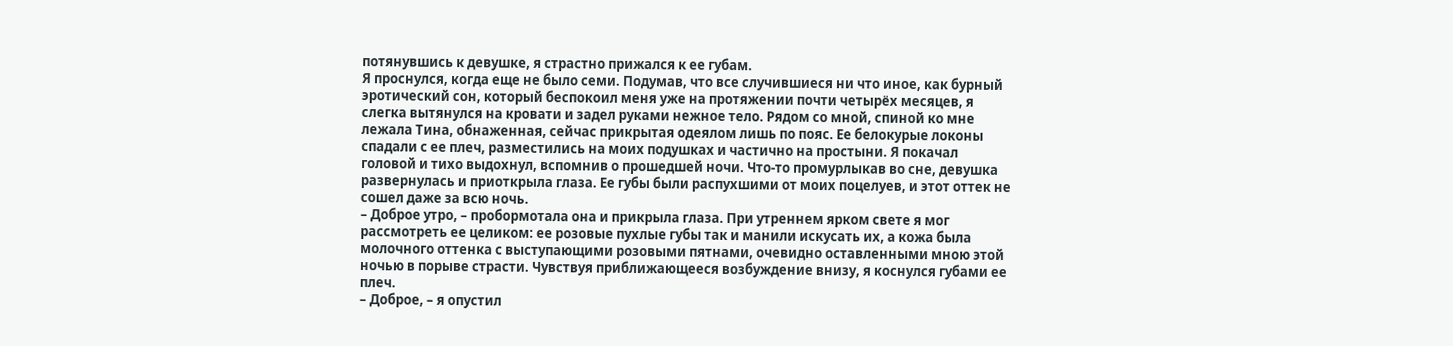потянувшись к девушке, я страстно прижался к ее губам.
Я проснулся, когда еще не было семи. Подумав, что все случившиеся ни что иное, как бурный эротический сон, который беспокоил меня уже на протяжении почти четырёх месяцев, я слегка вытянулся на кровати и задел руками нежное тело. Рядом со мной, спиной ко мне лежала Тина, обнаженная, сейчас прикрытая одеялом лишь по пояс. Ее белокурые локоны спадали с ее плеч, разместились на моих подушках и частично на простыни. Я покачал головой и тихо выдохнул, вспомнив о прошедшей ночи. Что-то промурлыкав во сне, девушка развернулась и приоткрыла глаза. Ее губы были распухшими от моих поцелуев, и этот оттек не сошел даже за всю ночь.
– Доброе утро, – пробормотала она и прикрыла глаза. При утреннем ярком свете я мог рассмотреть ее целиком: ее розовые пухлые губы так и манили искусать их, а кожа была молочного оттенка с выступающими розовыми пятнами, очевидно оставленными мною этой ночью в порыве страсти. Чувствуя приближающееся возбуждение внизу, я коснулся губами ее плеч.
– Доброе, – я опустил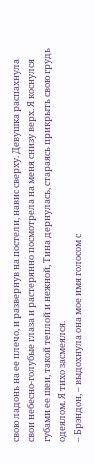свою ладонь на ее плечо, и развернув на постели, навис сверху. Девушка распахнула свои небесно-голубые глаза и растерянно посмотрела на меня снизу верх. Я коснулся губами ее шеи, такой теплой и нежной, Тина дернулась, стараясь прикрыть свою грудь одеялом. Я тихо засмеялся.
– Брэндон, – выдохнула она мое имя голосом с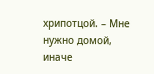хрипотцой. – Мне нужно домой, иначе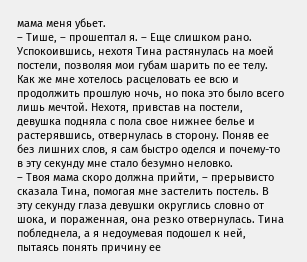мама меня убьет.
– Тише, – прошептал я. – Еще слишком рано.
Успокоившись, нехотя Тина растянулась на моей постели, позволяя мои губам шарить по ее телу. Как же мне хотелось расцеловать ее всю и продолжить прошлую ночь, но пока это было всего лишь мечтой. Нехотя, привстав на постели, девушка подняла с пола свое нижнее белье и растерявшись, отвернулась в сторону. Поняв ее без лишних слов, я сам быстро оделся и почему-то в эту секунду мне стало безумно неловко.
– Твоя мама скоро должна прийти, – прерывисто сказала Тина, помогая мне застелить постель. В эту секунду глаза девушки округлись словно от шока, и пораженная, она резко отвернулась. Тина побледнела, а я недоумевая подошел к ней, пытаясь понять причину ее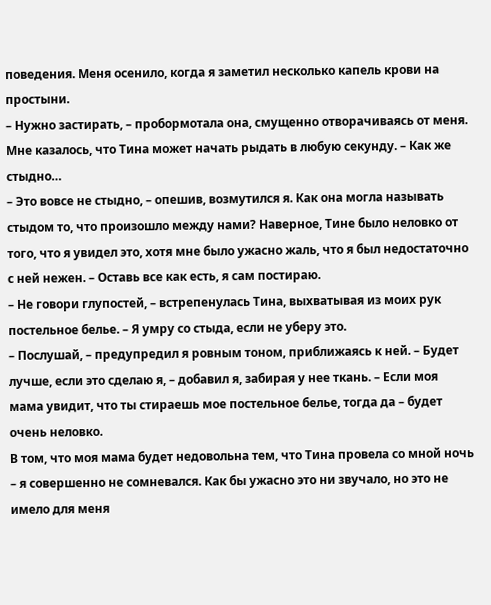поведения. Меня осенило, когда я заметил несколько капель крови на простыни.
– Нужно застирать, – пробормотала она, смущенно отворачиваясь от меня. Мне казалось, что Тина может начать рыдать в любую секунду. – Как же стыдно…
– Это вовсе не стыдно, – опешив, возмутился я. Как она могла называть стыдом то, что произошло между нами? Наверное, Тине было неловко от того, что я увидел это, хотя мне было ужасно жаль, что я был недостаточно с ней нежен. – Оставь все как есть, я сам постираю.
– Не говори глупостей, – встрепенулась Тина, выхватывая из моих рук постельное белье. – Я умру со стыда, если не уберу это.
– Послушай, – предупредил я ровным тоном, приближаясь к ней. – Будет лучше, если это сделаю я, – добавил я, забирая у нее ткань. – Если моя мама увидит, что ты стираешь мое постельное белье, тогда да – будет очень неловко.
В том, что моя мама будет недовольна тем, что Тина провела со мной ночь – я совершенно не сомневался. Как бы ужасно это ни звучало, но это не имело для меня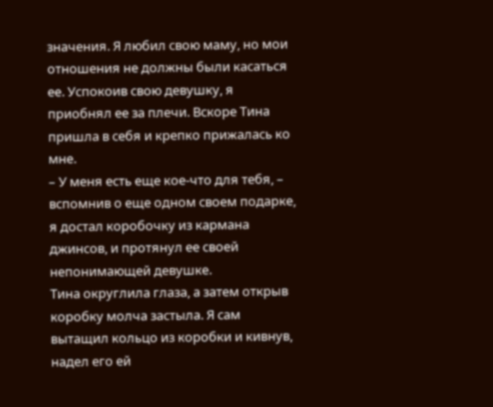значения. Я любил свою маму, но мои отношения не должны были касаться ее. Успокоив свою девушку, я приобнял ее за плечи. Вскоре Тина пришла в себя и крепко прижалась ко мне.
– У меня есть еще кое-что для тебя, – вспомнив о еще одном своем подарке, я достал коробочку из кармана джинсов, и протянул ее своей непонимающей девушке.
Тина округлила глаза, а затем открыв коробку молча застыла. Я сам вытащил кольцо из коробки и кивнув, надел его ей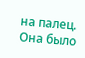на палец. Она было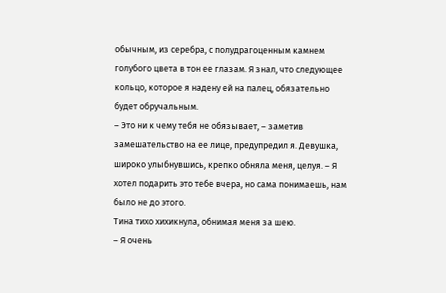обычным, из серебра, с полудрагоценным камнем голубого цвета в тон ее глазам. Я знал, что следующее кольцо, которое я надену ей на палец, обязательно будет обручальным.
– Это ни к чему тебя не обязывает, – заметив замешательство на ее лице, предупредил я. Девушка, широко улыбнувшись, крепко обняла меня, целуя. – Я хотел подарить это тебе вчера, но сама понимаешь, нам было не до этого.
Тина тихо хихикнула, обнимая меня за шею.
– Я очень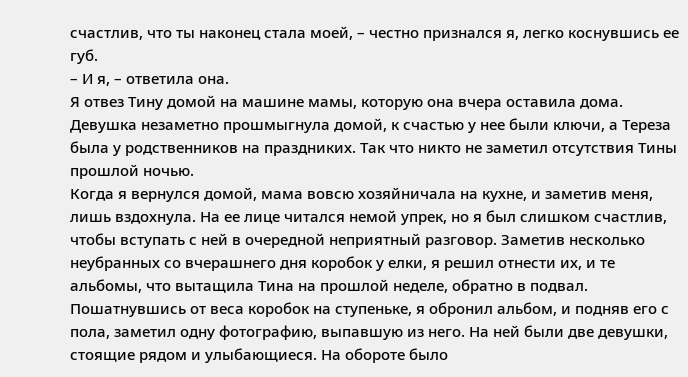счастлив, что ты наконец стала моей, – честно признался я, легко коснувшись ее губ.
– И я, – ответила она.
Я отвез Тину домой на машине мамы, которую она вчера оставила дома. Девушка незаметно прошмыгнула домой, к счастью у нее были ключи, а Тереза была у родственников на праздниких. Так что никто не заметил отсутствия Тины прошлой ночью.
Когда я вернулся домой, мама вовсю хозяйничала на кухне, и заметив меня, лишь вздохнула. На ее лице читался немой упрек, но я был слишком счастлив, чтобы вступать с ней в очередной неприятный разговор. Заметив несколько неубранных со вчерашнего дня коробок у елки, я решил отнести их, и те альбомы, что вытащила Тина на прошлой неделе, обратно в подвал. Пошатнувшись от веса коробок на ступеньке, я обронил альбом, и подняв его с пола, заметил одну фотографию, выпавшую из него. На ней были две девушки, стоящие рядом и улыбающиеся. На обороте было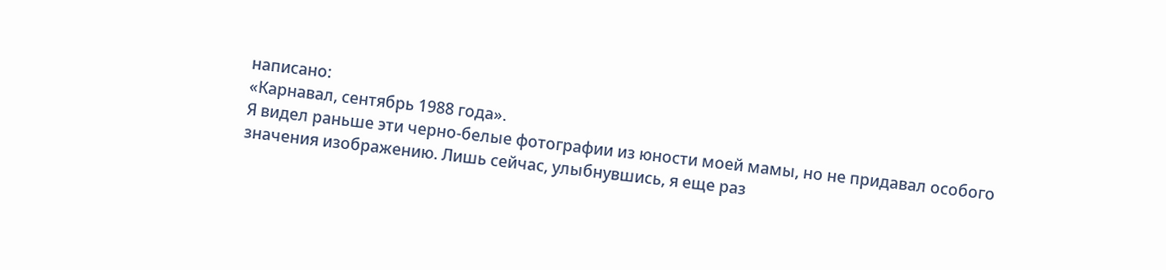написано:
«Карнавал, сентябрь 1988 года».
Я видел раньше эти черно-белые фотографии из юности моей мамы, но не придавал особого значения изображению. Лишь сейчас, улыбнувшись, я еще раз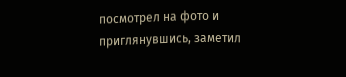посмотрел на фото и приглянувшись, заметил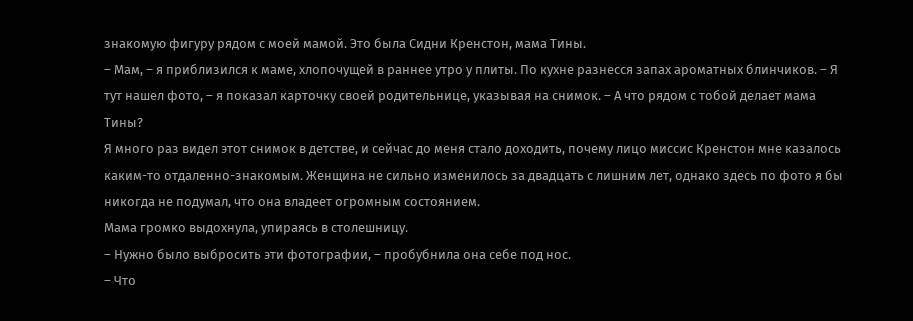знакомую фигуру рядом с моей мамой. Это была Сидни Кренстон, мама Тины.
– Мам, – я приблизился к маме, хлопочущей в раннее утро у плиты. По кухне разнесся запах ароматных блинчиков. – Я тут нашел фото, – я показал карточку своей родительнице, указывая на снимок. – А что рядом с тобой делает мама Тины?
Я много раз видел этот снимок в детстве, и сейчас до меня стало доходить, почему лицо миссис Кренстон мне казалось каким-то отдаленно-знакомым. Женщина не сильно изменилось за двадцать с лишним лет, однако здесь по фото я бы никогда не подумал, что она владеет огромным состоянием.
Мама громко выдохнула, упираясь в столешницу.
– Нужно было выбросить эти фотографии, – пробубнила она себе под нос.
– Что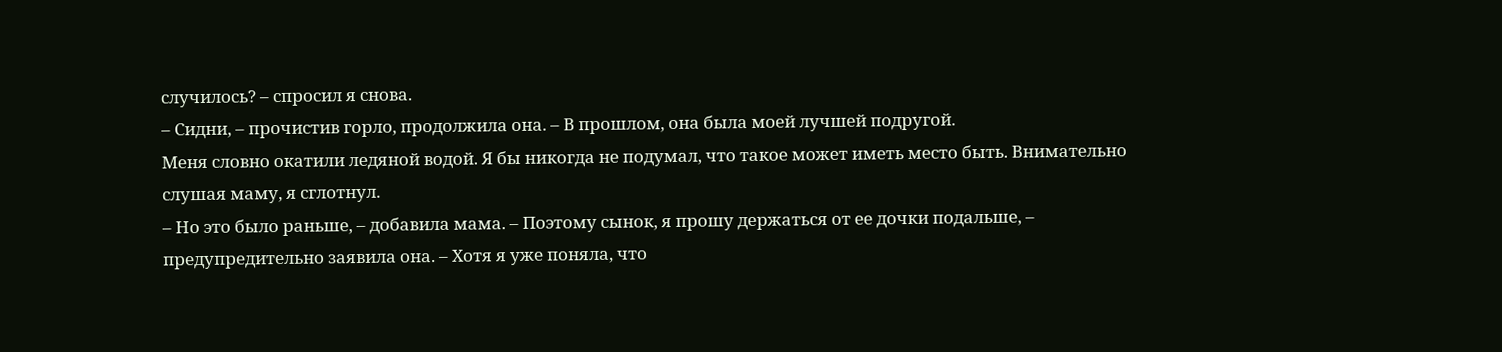случилось? – спросил я снова.
– Сидни, – прочистив горло, продолжила она. – В прошлом, она была моей лучшей подругой.
Меня словно окатили ледяной водой. Я бы никогда не подумал, что такое может иметь место быть. Внимательно слушая маму, я сглотнул.
– Но это было раньше, – добавила мама. – Поэтому сынок, я прошу держаться от ее дочки подальше, – предупредительно заявила она. – Хотя я уже поняла, что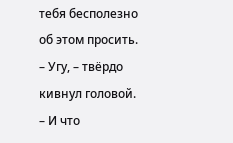тебя бесполезно об этом просить.
– Угу, – твёрдо кивнул головой. – И что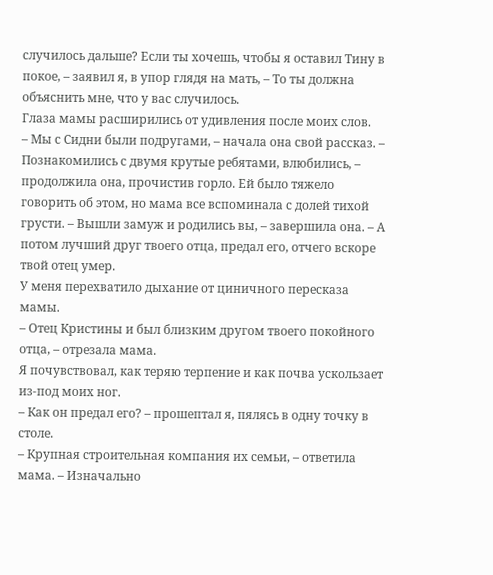случилось дальше? Если ты хочешь, чтобы я оставил Тину в покое, – заявил я, в упор глядя на мать, – То ты должна объяснить мне, что у вас случилось.
Глаза мамы расширились от удивления после моих слов.
– Мы с Сидни были подругами, – начала она свой рассказ. – Познакомились с двумя крутые ребятами, влюбились, – продолжила она, прочистив горло. Ей было тяжело говорить об этом, но мама все вспоминала с долей тихой грусти. – Вышли замуж и родились вы, – завершила она. – А потом лучший друг твоего отца, предал его, отчего вскоре твой отец умер.
У меня перехватило дыхание от циничного пересказа мамы.
– Отец Кристины и был близким другом твоего покойного отца, – отрезала мама.
Я почувствовал, как теряю терпение и как почва ускользает из-под моих ног.
– Как он предал его? – прошептал я, пялясь в одну точку в столе.
– Крупная строительная компания их семьи, – ответила мама. – Изначально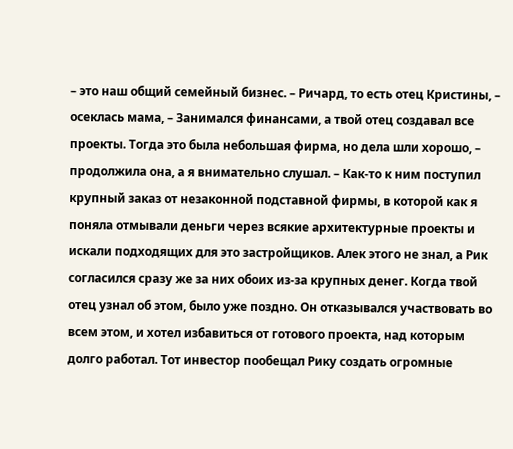– это наш общий семейный бизнес. – Ричард, то есть отец Кристины, – осеклась мама, – Занимался финансами, а твой отец создавал все проекты. Тогда это была небольшая фирма, но дела шли хорошо, – продолжила она, а я внимательно слушал. – Как-то к ним поступил крупный заказ от незаконной подставной фирмы, в которой как я поняла отмывали деньги через всякие архитектурные проекты и искали подходящих для это застройщиков. Алек этого не знал, а Рик согласился сразу же за них обоих из-за крупных денег. Когда твой отец узнал об этом, было уже поздно. Он отказывался участвовать во всем этом, и хотел избавиться от готового проекта, над которым долго работал. Тот инвестор пообещал Рику создать огромные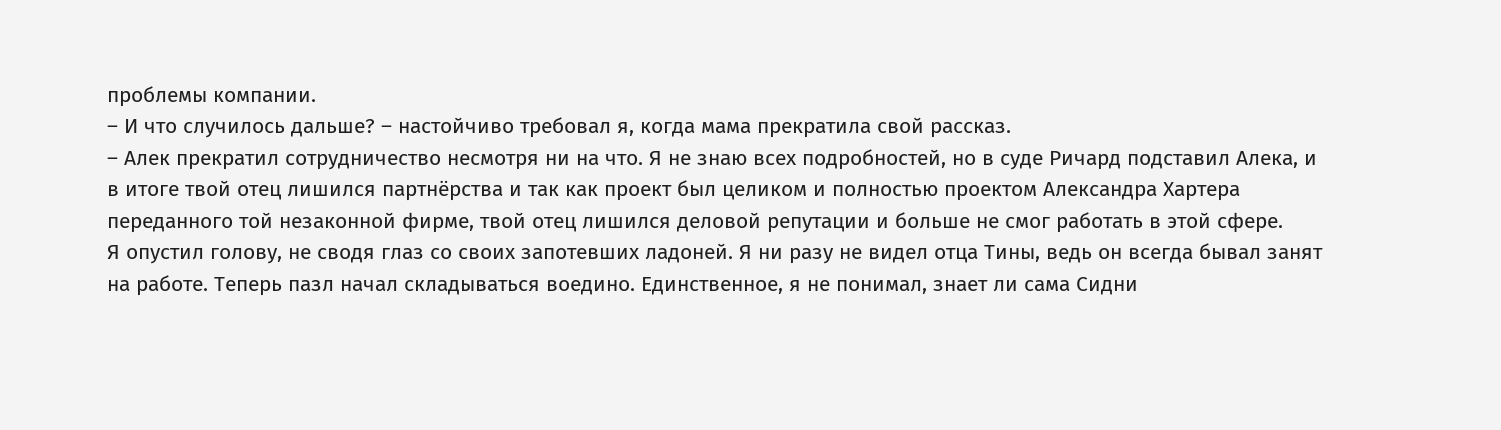проблемы компании.
– И что случилось дальше? – настойчиво требовал я, когда мама прекратила свой рассказ.
– Алек прекратил сотрудничество несмотря ни на что. Я не знаю всех подробностей, но в суде Ричард подставил Алека, и в итоге твой отец лишился партнёрства и так как проект был целиком и полностью проектом Александра Хартера переданного той незаконной фирме, твой отец лишился деловой репутации и больше не смог работать в этой сфере.
Я опустил голову, не сводя глаз со своих запотевших ладоней. Я ни разу не видел отца Тины, ведь он всегда бывал занят на работе. Теперь пазл начал складываться воедино. Единственное, я не понимал, знает ли сама Сидни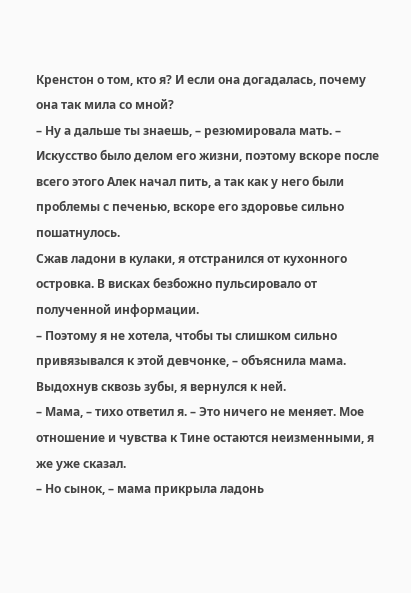Кренстон о том, кто я? И если она догадалась, почему она так мила со мной?
– Ну а дальше ты знаешь, – резюмировала мать. – Искусство было делом его жизни, поэтому вскоре после всего этого Алек начал пить, а так как у него были проблемы с печенью, вскоре его здоровье сильно пошатнулось.
Сжав ладони в кулаки, я отстранился от кухонного островка. В висках безбожно пульсировало от полученной информации.
– Поэтому я не хотела, чтобы ты слишком сильно привязывался к этой девчонке, – объяснила мама.
Выдохнув сквозь зубы, я вернулся к ней.
– Мама, – тихо ответил я. – Это ничего не меняет. Мое отношение и чувства к Тине остаются неизменными, я же уже сказал.
– Но сынок, – мама прикрыла ладонь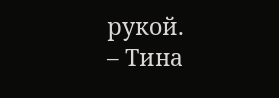рукой.
– Тина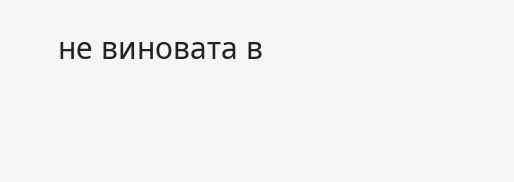не виновата в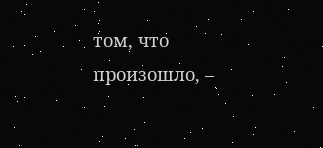том, что произошло, –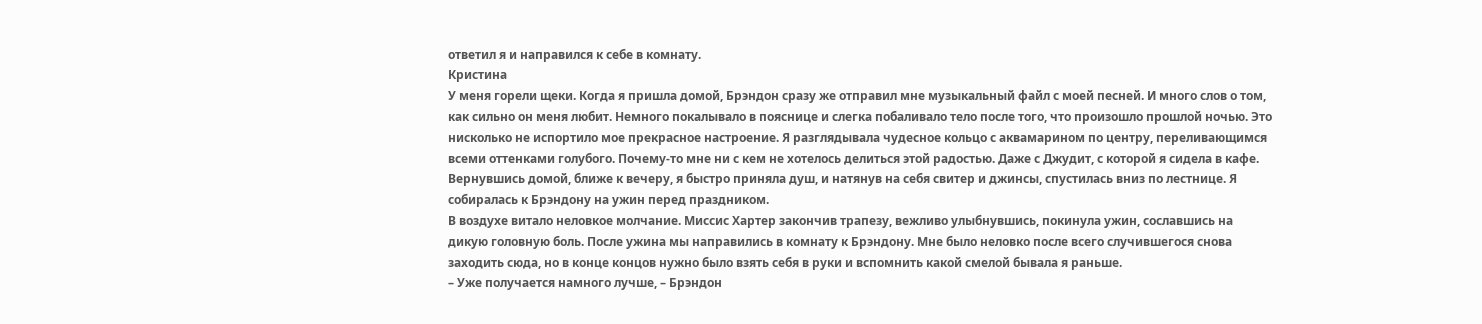ответил я и направился к себе в комнату.
Кристина
У меня горели щеки. Когда я пришла домой, Брэндон сразу же отправил мне музыкальный файл с моей песней. И много слов о том, как сильно он меня любит. Немного покалывало в пояснице и слегка побаливало тело после того, что произошло прошлой ночью. Это нисколько не испортило мое прекрасное настроение. Я разглядывала чудесное кольцо с аквамарином по центру, переливающимся всеми оттенками голубого. Почему-то мне ни с кем не хотелось делиться этой радостью. Даже с Джудит, с которой я сидела в кафе.
Вернувшись домой, ближе к вечеру, я быстро приняла душ, и натянув на себя свитер и джинсы, спустилась вниз по лестнице. Я собиралась к Брэндону на ужин перед праздником.
В воздухе витало неловкое молчание. Миссис Хартер закончив трапезу, вежливо улыбнувшись, покинула ужин, сославшись на дикую головную боль. После ужина мы направились в комнату к Брэндону. Мне было неловко после всего случившегося снова заходить сюда, но в конце концов нужно было взять себя в руки и вспомнить какой смелой бывала я раньше.
– Уже получается намного лучше, – Брэндон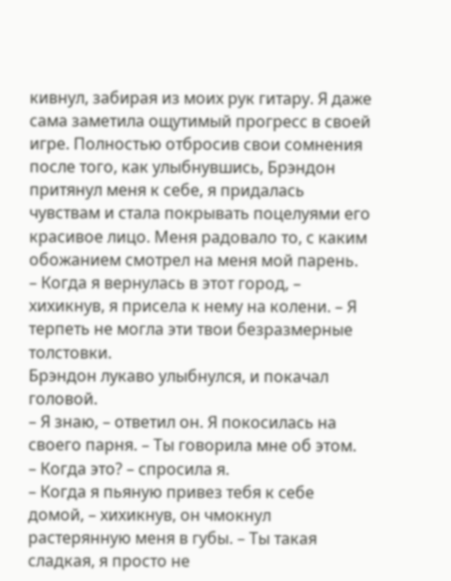кивнул, забирая из моих рук гитару. Я даже сама заметила ощутимый прогресс в своей игре. Полностью отбросив свои сомнения после того, как улыбнувшись, Брэндон притянул меня к себе, я придалась чувствам и стала покрывать поцелуями его красивое лицо. Меня радовало то, с каким обожанием смотрел на меня мой парень.
– Когда я вернулась в этот город, – хихикнув, я присела к нему на колени. – Я терпеть не могла эти твои безразмерные толстовки.
Брэндон лукаво улыбнулся, и покачал головой.
– Я знаю, – ответил он. Я покосилась на своего парня. – Ты говорила мне об этом.
– Когда это? – спросила я.
– Когда я пьяную привез тебя к себе домой, – хихикнув, он чмокнул растерянную меня в губы. – Ты такая сладкая, я просто не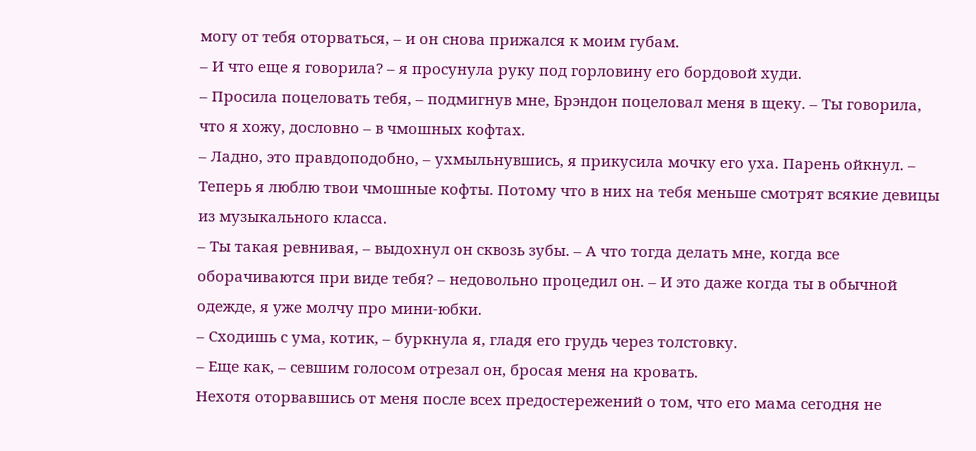могу от тебя оторваться, – и он снова прижался к моим губам.
– И что еще я говорила? – я просунула руку под горловину его бордовой худи.
– Просила поцеловать тебя, – подмигнув мне, Брэндон поцеловал меня в щеку. – Ты говорила, что я хожу, дословно – в чмошных кофтах.
– Ладно, это правдоподобно, – ухмыльнувшись, я прикусила мочку его уха. Парень ойкнул. – Теперь я люблю твои чмошные кофты. Потому что в них на тебя меньше смотрят всякие девицы из музыкального класса.
– Ты такая ревнивая, – выдохнул он сквозь зубы. – А что тогда делать мне, когда все оборачиваются при виде тебя? – недовольно процедил он. – И это даже когда ты в обычной одежде, я уже молчу про мини-юбки.
– Сходишь с ума, котик, – буркнула я, гладя его грудь через толстовку.
– Еще как, – севшим голосом отрезал он, бросая меня на кровать.
Нехотя оторвавшись от меня после всех предостережений о том, что его мама сегодня не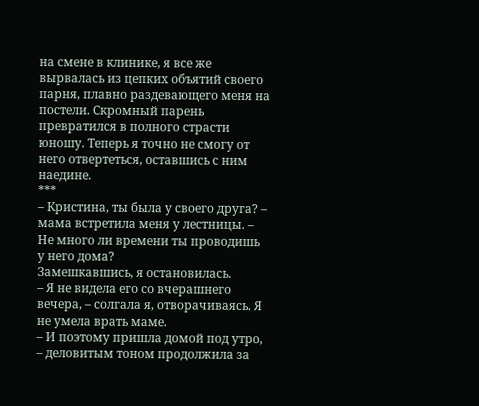на смене в клинике, я все же вырвалась из цепких объятий своего парня, плавно раздевающего меня на постели. Скромный парень превратился в полного страсти юношу. Теперь я точно не смогу от него отвертеться, оставшись с ним наедине.
***
– Кристина, ты была у своего друга? – мама встретила меня у лестницы. – Не много ли времени ты проводишь у него дома?
Замешкавшись, я остановилась.
– Я не видела его со вчерашнего вечера, – солгала я, отворачиваясь. Я не умела врать маме.
– И поэтому пришла домой под утро, – деловитым тоном продолжила за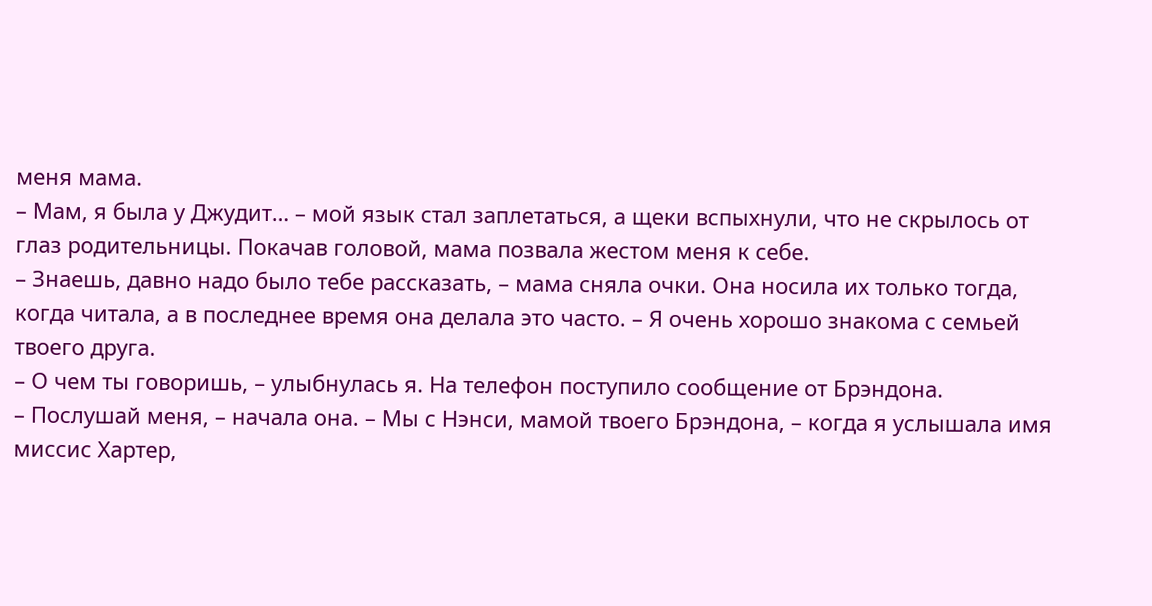меня мама.
– Мам, я была у Джудит… – мой язык стал заплетаться, а щеки вспыхнули, что не скрылось от глаз родительницы. Покачав головой, мама позвала жестом меня к себе.
– Знаешь, давно надо было тебе рассказать, – мама сняла очки. Она носила их только тогда, когда читала, а в последнее время она делала это часто. – Я очень хорошо знакома с семьей твоего друга.
– О чем ты говоришь, – улыбнулась я. На телефон поступило сообщение от Брэндона.
– Послушай меня, – начала она. – Мы с Нэнси, мамой твоего Брэндона, – когда я услышала имя миссис Хартер,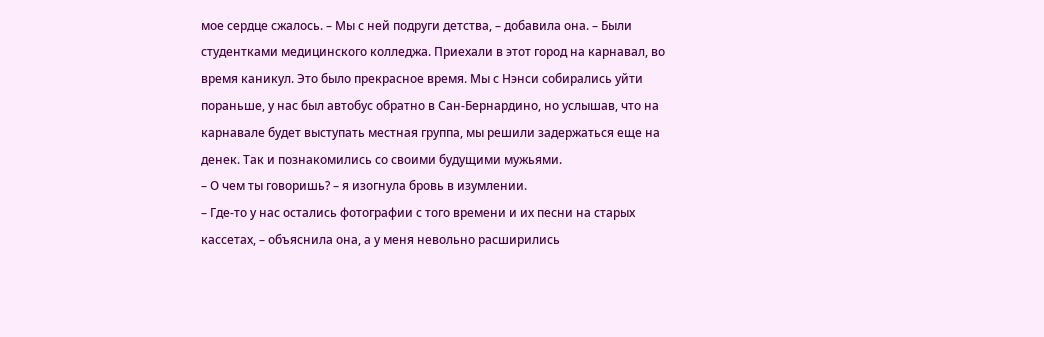мое сердце сжалось. – Мы с ней подруги детства, – добавила она. – Были студентками медицинского колледжа. Приехали в этот город на карнавал, во время каникул. Это было прекрасное время. Мы с Нэнси собирались уйти пораньше, у нас был автобус обратно в Сан-Бернардино, но услышав, что на карнавале будет выступать местная группа, мы решили задержаться еще на денек. Так и познакомились со своими будущими мужьями.
– О чем ты говоришь? – я изогнула бровь в изумлении.
– Где-то у нас остались фотографии с того времени и их песни на старых кассетах, – объяснила она, а у меня невольно расширились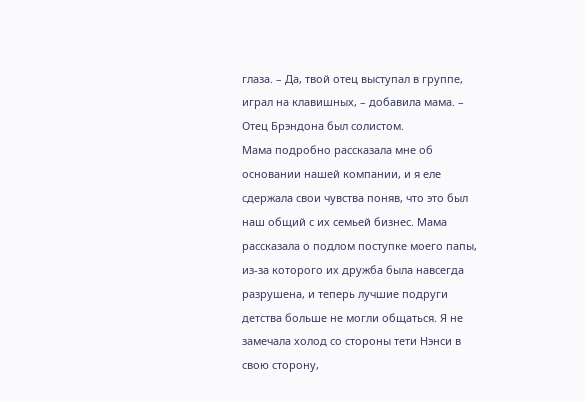глаза. – Да, твой отец выступал в группе, играл на клавишных, – добавила мама. – Отец Брэндона был солистом.
Мама подробно рассказала мне об основании нашей компании, и я еле сдержала свои чувства поняв, что это был наш общий с их семьей бизнес. Мама рассказала о подлом поступке моего папы, из-за которого их дружба была навсегда разрушена, и теперь лучшие подруги детства больше не могли общаться. Я не замечала холод со стороны тети Нэнси в свою сторону,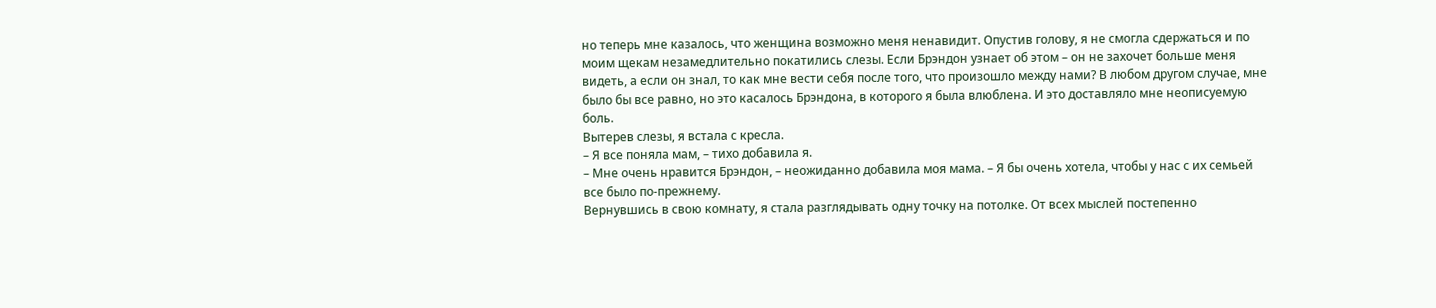но теперь мне казалось, что женщина возможно меня ненавидит. Опустив голову, я не смогла сдержаться и по моим щекам незамедлительно покатились слезы. Если Брэндон узнает об этом – он не захочет больше меня видеть, а если он знал, то как мне вести себя после того, что произошло между нами? В любом другом случае, мне было бы все равно, но это касалось Брэндона, в которого я была влюблена. И это доставляло мне неописуемую боль.
Вытерев слезы, я встала с кресла.
– Я все поняла мам, – тихо добавила я.
– Мне очень нравится Брэндон, – неожиданно добавила моя мама. – Я бы очень хотела, чтобы у нас с их семьей все было по-прежнему.
Вернувшись в свою комнату, я стала разглядывать одну точку на потолке. От всех мыслей постепенно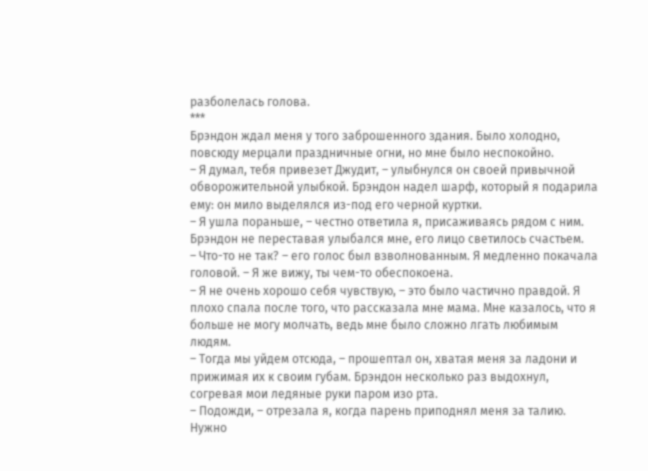разболелась голова.
***
Брэндон ждал меня у того заброшенного здания. Было холодно, повсюду мерцали праздничные огни, но мне было неспокойно.
– Я думал, тебя привезет Джудит, – улыбнулся он своей привычной обворожительной улыбкой. Брэндон надел шарф, который я подарила ему: он мило выделялся из-под его черной куртки.
– Я ушла пораньше, – честно ответила я, присаживаясь рядом с ним. Брэндон не переставая улыбался мне, его лицо светилось счастьем.
– Что-то не так? – его голос был взволнованным. Я медленно покачала головой. – Я же вижу, ты чем-то обеспокоена.
– Я не очень хорошо себя чувствую, – это было частично правдой. Я плохо спала после того, что рассказала мне мама. Мне казалось, что я больше не могу молчать, ведь мне было сложно лгать любимым людям.
– Тогда мы уйдем отсюда, – прошептал он, хватая меня за ладони и прижимая их к своим губам. Брэндон несколько раз выдохнул, согревая мои ледяные руки паром изо рта.
– Подожди, – отрезала я, когда парень приподнял меня за талию. Нужно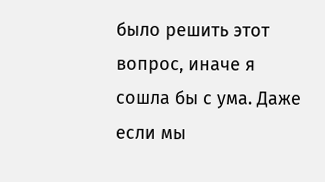было решить этот вопрос, иначе я сошла бы с ума. Даже если мы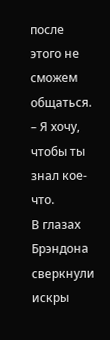после этого не сможем общаться. – Я хочу, чтобы ты знал кое-что.
В глазах Брэндона сверкнули искры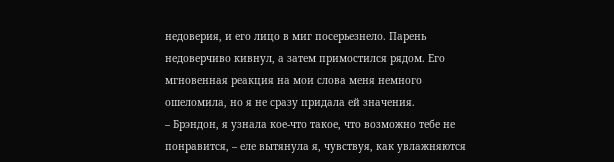недоверия, и его лицо в миг посерьезнело. Парень недоверчиво кивнул, а затем примостился рядом. Его мгновенная реакция на мои слова меня немного ошеломила, но я не сразу придала ей значения.
– Брэндон, я узнала кое-что такое, что возможно тебе не понравится, – еле вытянула я, чувствуя, как увлажняются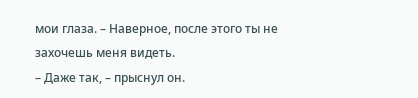мои глаза. – Наверное, после этого ты не захочешь меня видеть.
– Даже так, – прыснул он.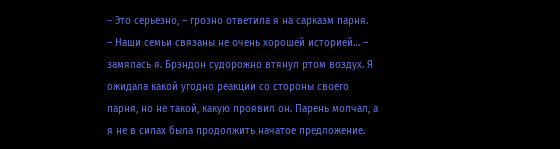– Это серьезно, – грозно ответила я на сарказм парня.
– Наши семьи связаны не очень хорошей историей… – замялась я. Брэндон судорожно втянул ртом воздух. Я ожидала какой угодно реакции со стороны своего парня, но не такой, какую проявил он. Парень молчал, а я не в силах была продолжить начатое предложение.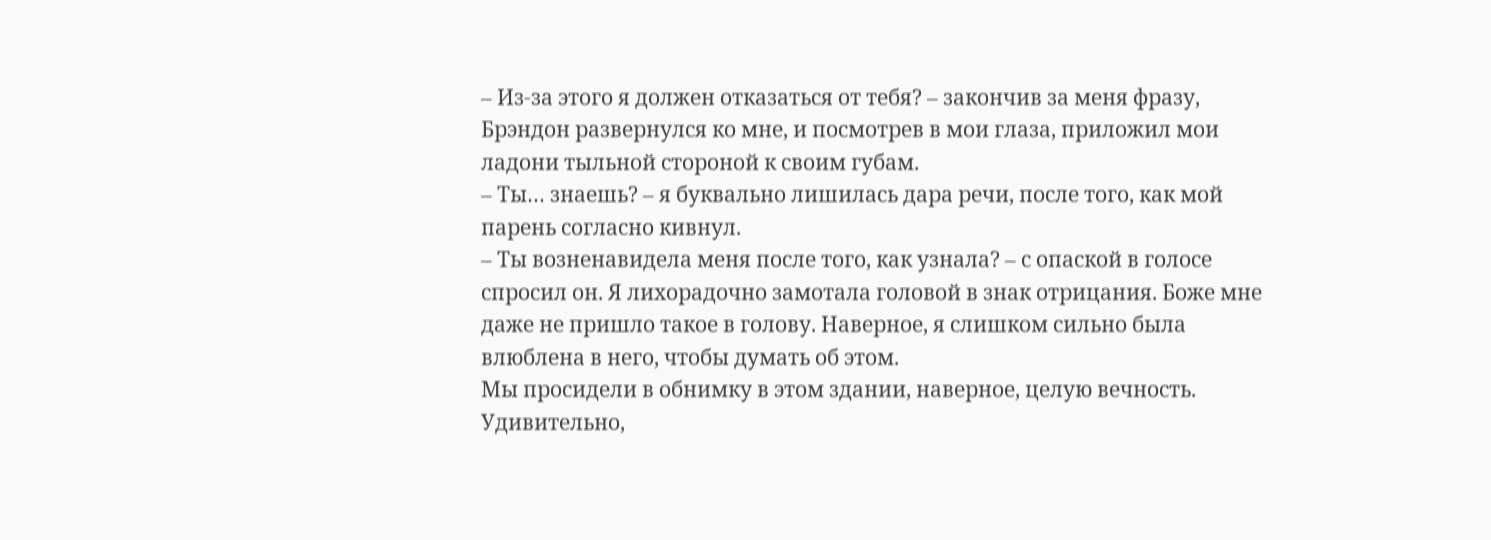– Из-за этого я должен отказаться от тебя? – закончив за меня фразу, Брэндон развернулся ко мне, и посмотрев в мои глаза, приложил мои ладони тыльной стороной к своим губам.
– Ты… знаешь? – я буквально лишилась дара речи, после того, как мой парень согласно кивнул.
– Ты возненавидела меня после того, как узнала? – с опаской в голосе спросил он. Я лихорадочно замотала головой в знак отрицания. Боже мне даже не пришло такое в голову. Наверное, я слишком сильно была влюблена в него, чтобы думать об этом.
Мы просидели в обнимку в этом здании, наверное, целую вечность. Удивительно,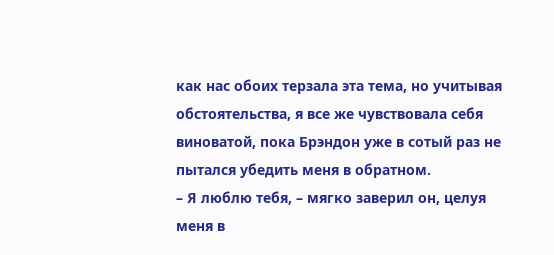как нас обоих терзала эта тема, но учитывая обстоятельства, я все же чувствовала себя виноватой, пока Брэндон уже в сотый раз не пытался убедить меня в обратном.
– Я люблю тебя, – мягко заверил он, целуя меня в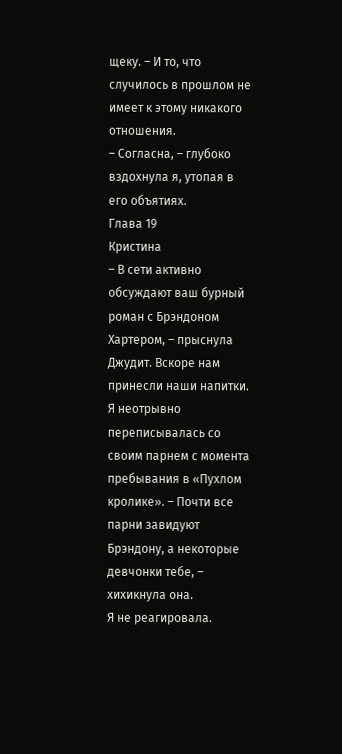щеку. – И то, что случилось в прошлом не имеет к этому никакого отношения.
– Согласна, – глубоко вздохнула я, утопая в его объятиях.
Глава 19
Кристина
– В сети активно обсуждают ваш бурный роман с Брэндоном Хартером, – прыснула Джудит. Вскоре нам принесли наши напитки. Я неотрывно переписывалась со своим парнем с момента пребывания в «Пухлом кролике». – Почти все парни завидуют Брэндону, а некоторые девчонки тебе, – хихикнула она.
Я не реагировала.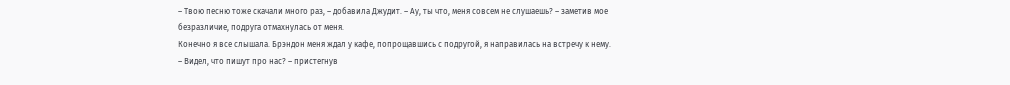– Твою песню тоже скачали много раз, – добавила Джудит. – Ау, ты что, меня совсем не слушаешь? – заметив мое безразличие, подруга отмахнулась от меня.
Конечно я все слышала. Брэндон меня ждал у кафе, попрощавшись с подругой, я направилась на встречу к нему.
– Видел, что пишут про нас? – пристегнув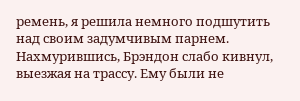ремень, я решила немного подшутить над своим задумчивым парнем. Нахмурившись, Брэндон слабо кивнул, выезжая на трассу. Ему были не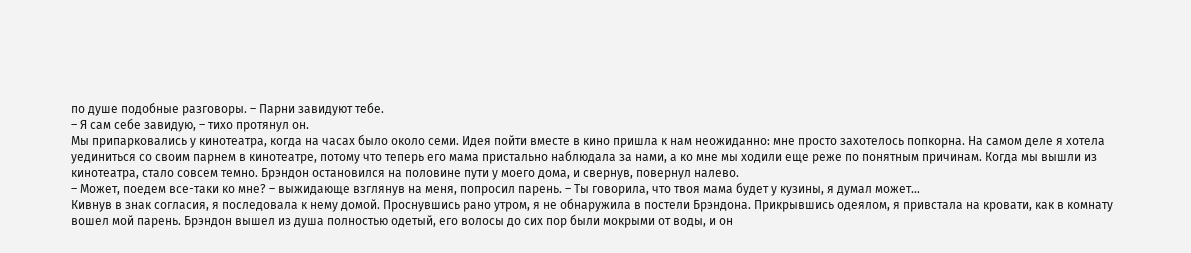по душе подобные разговоры. – Парни завидуют тебе.
– Я сам себе завидую, – тихо протянул он.
Мы припарковались у кинотеатра, когда на часах было около семи. Идея пойти вместе в кино пришла к нам неожиданно: мне просто захотелось попкорна. На самом деле я хотела уединиться со своим парнем в кинотеатре, потому что теперь его мама пристально наблюдала за нами, а ко мне мы ходили еще реже по понятным причинам. Когда мы вышли из кинотеатра, стало совсем темно. Брэндон остановился на половине пути у моего дома, и свернув, повернул налево.
– Может, поедем все-таки ко мне? – выжидающе взглянув на меня, попросил парень. – Ты говорила, что твоя мама будет у кузины, я думал может…
Кивнув в знак согласия, я последовала к нему домой. Проснувшись рано утром, я не обнаружила в постели Брэндона. Прикрывшись одеялом, я привстала на кровати, как в комнату вошел мой парень. Брэндон вышел из душа полностью одетый, его волосы до сих пор были мокрыми от воды, и он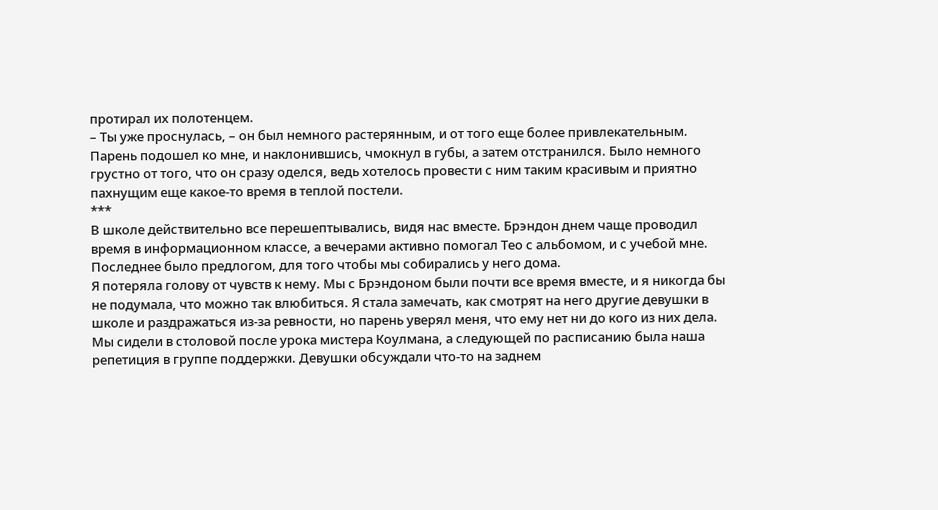протирал их полотенцем.
– Ты уже проснулась, – он был немного растерянным, и от того еще более привлекательным. Парень подошел ко мне, и наклонившись, чмокнул в губы, а затем отстранился. Было немного грустно от того, что он сразу оделся, ведь хотелось провести с ним таким красивым и приятно пахнущим еще какое-то время в теплой постели.
***
В школе действительно все перешептывались, видя нас вместе. Брэндон днем чаще проводил время в информационном классе, а вечерами активно помогал Тео с альбомом, и с учебой мне. Последнее было предлогом, для того чтобы мы собирались у него дома.
Я потеряла голову от чувств к нему. Мы с Брэндоном были почти все время вместе, и я никогда бы не подумала, что можно так влюбиться. Я стала замечать, как смотрят на него другие девушки в школе и раздражаться из-за ревности, но парень уверял меня, что ему нет ни до кого из них дела.
Мы сидели в столовой после урока мистера Коулмана, а следующей по расписанию была наша репетиция в группе поддержки. Девушки обсуждали что-то на заднем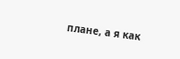плане, а я как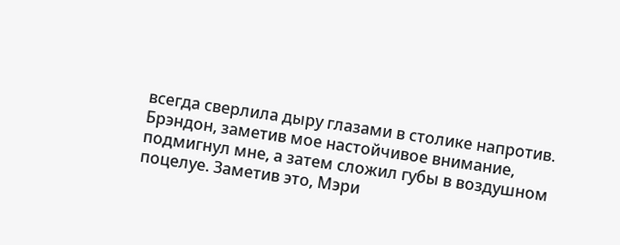всегда сверлила дыру глазами в столике напротив. Брэндон, заметив мое настойчивое внимание, подмигнул мне, а затем сложил губы в воздушном поцелуе. Заметив это, Мэри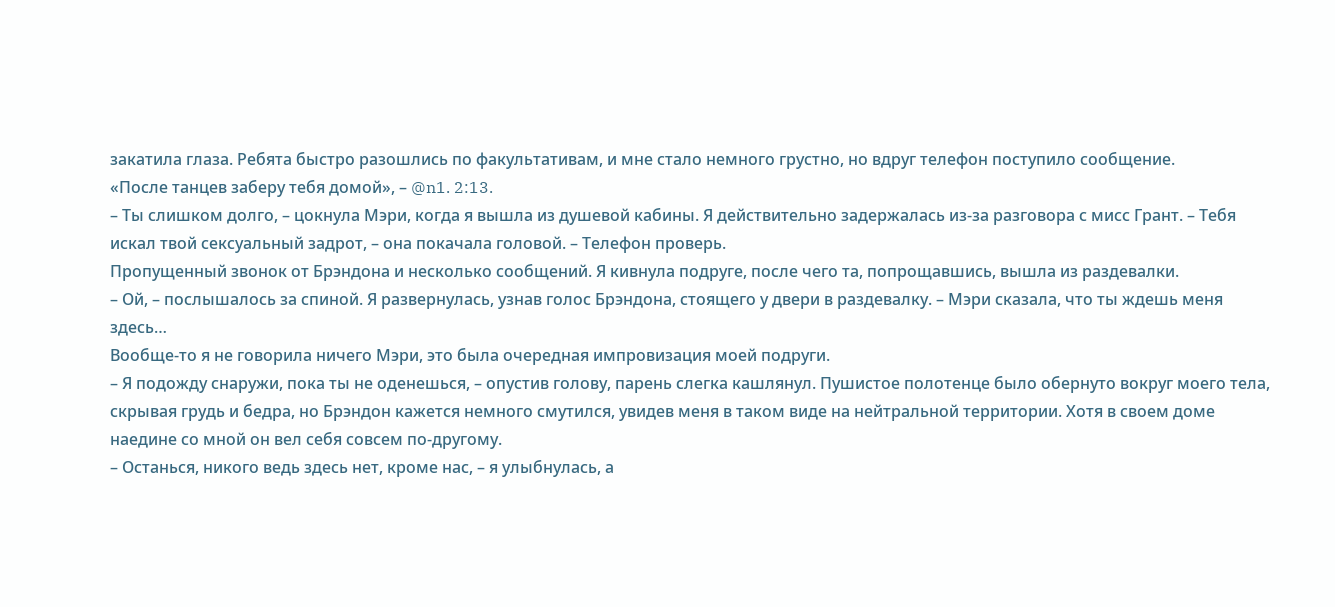закатила глаза. Ребята быстро разошлись по факультативам, и мне стало немного грустно, но вдруг телефон поступило сообщение.
«После танцев заберу тебя домой», – @n1. 2:13.
– Ты слишком долго, – цокнула Мэри, когда я вышла из душевой кабины. Я действительно задержалась из-за разговора с мисс Грант. – Тебя искал твой сексуальный задрот, – она покачала головой. – Телефон проверь.
Пропущенный звонок от Брэндона и несколько сообщений. Я кивнула подруге, после чего та, попрощавшись, вышла из раздевалки.
– Ой, – послышалось за спиной. Я развернулась, узнав голос Брэндона, стоящего у двери в раздевалку. – Мэри сказала, что ты ждешь меня здесь…
Вообще-то я не говорила ничего Мэри, это была очередная импровизация моей подруги.
– Я подожду снаружи, пока ты не оденешься, – опустив голову, парень слегка кашлянул. Пушистое полотенце было обернуто вокруг моего тела, скрывая грудь и бедра, но Брэндон кажется немного смутился, увидев меня в таком виде на нейтральной территории. Хотя в своем доме наедине со мной он вел себя совсем по-другому.
– Останься, никого ведь здесь нет, кроме нас, – я улыбнулась, а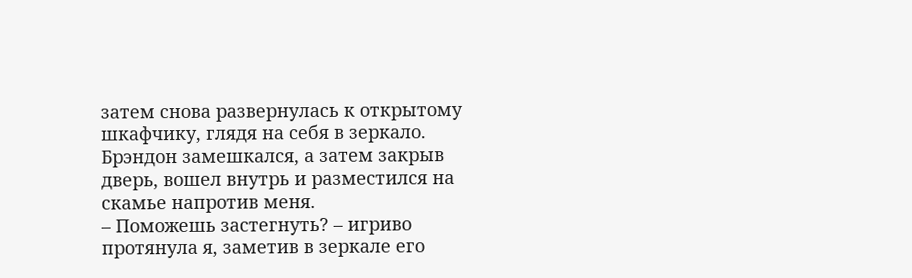затем снова развернулась к открытому шкафчику, глядя на себя в зеркало. Брэндон замешкался, а затем закрыв дверь, вошел внутрь и разместился на скамье напротив меня.
– Поможешь застегнуть? – игриво протянула я, заметив в зеркале его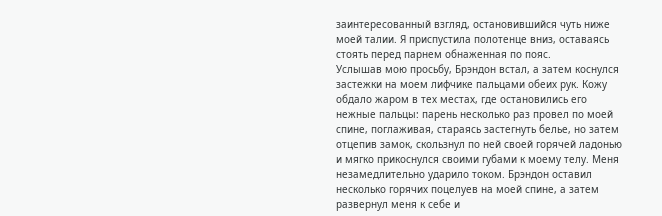заинтересованный взгляд, остановившийся чуть ниже моей талии. Я приспустила полотенце вниз, оставаясь стоять перед парнем обнаженная по пояс.
Услышав мою просьбу, Брэндон встал, а затем коснулся застежки на моем лифчике пальцами обеих рук. Кожу обдало жаром в тех местах, где остановились его нежные пальцы: парень несколько раз провел по моей спине, поглаживая, стараясь застегнуть белье, но затем отцепив замок, скользнул по ней своей горячей ладонью и мягко прикоснулся своими губами к моему телу. Меня незамедлительно ударило током. Брэндон оставил несколько горячих поцелуев на моей спине, а затем развернул меня к себе и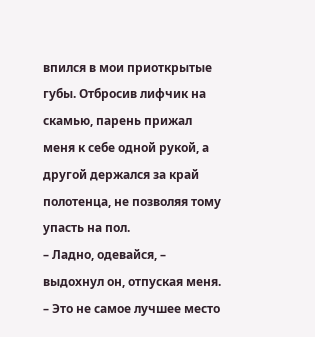впился в мои приоткрытые губы. Отбросив лифчик на скамью, парень прижал меня к себе одной рукой, а другой держался за край полотенца, не позволяя тому упасть на пол.
– Ладно, одевайся, – выдохнул он, отпуская меня. – Это не самое лучшее место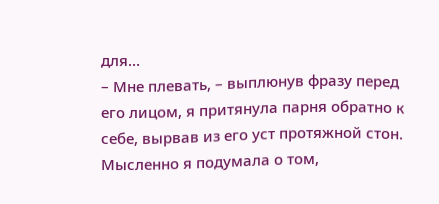для…
– Мне плевать, – выплюнув фразу перед его лицом, я притянула парня обратно к себе, вырвав из его уст протяжной стон. Мысленно я подумала о том,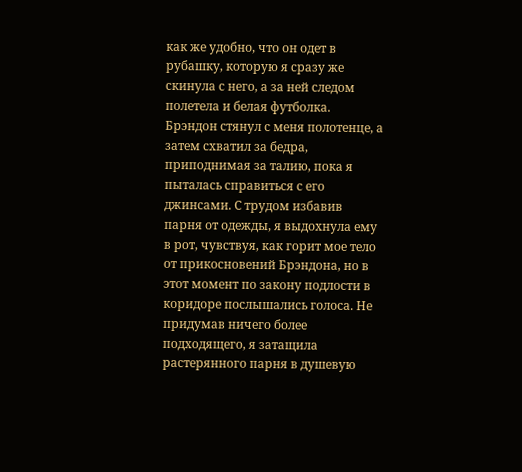как же удобно, что он одет в рубашку, которую я сразу же скинула с него, а за ней следом полетела и белая футболка.
Брэндон стянул с меня полотенце, а затем схватил за бедра, приподнимая за талию, пока я пыталась справиться с его джинсами. С трудом избавив парня от одежды, я выдохнула ему в рот, чувствуя, как горит мое тело от прикосновений Брэндона, но в этот момент по закону подлости в коридоре послышались голоса. Не придумав ничего более подходящего, я затащила растерянного парня в душевую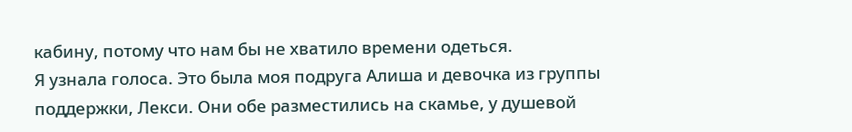кабину, потому что нам бы не хватило времени одеться.
Я узнала голоса. Это была моя подруга Алиша и девочка из группы поддержки, Лекси. Они обе разместились на скамье, у душевой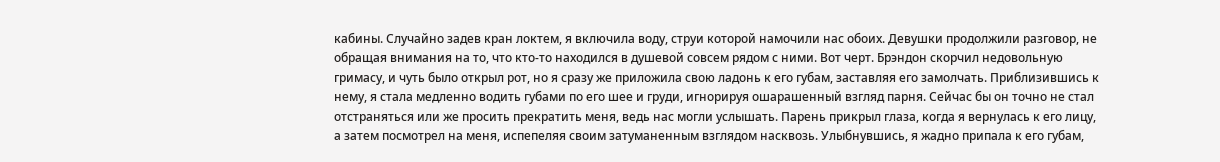кабины. Случайно задев кран локтем, я включила воду, струи которой намочили нас обоих. Девушки продолжили разговор, не обращая внимания на то, что кто-то находился в душевой совсем рядом с ними. Вот черт. Брэндон скорчил недовольную гримасу, и чуть было открыл рот, но я сразу же приложила свою ладонь к его губам, заставляя его замолчать. Приблизившись к нему, я стала медленно водить губами по его шее и груди, игнорируя ошарашенный взгляд парня. Сейчас бы он точно не стал отстраняться или же просить прекратить меня, ведь нас могли услышать. Парень прикрыл глаза, когда я вернулась к его лицу, а затем посмотрел на меня, испепеляя своим затуманенным взглядом насквозь. Улыбнувшись, я жадно припала к его губам,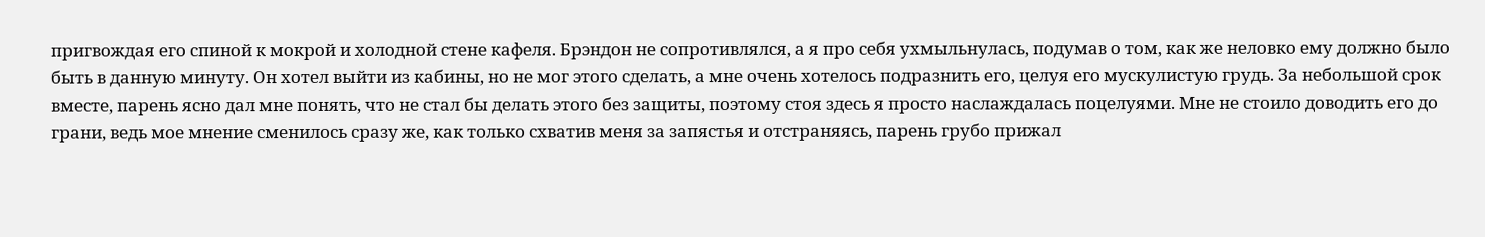пригвождая его спиной к мокрой и холодной стене кафеля. Брэндон не сопротивлялся, а я про себя ухмыльнулась, подумав о том, как же неловко ему должно было быть в данную минуту. Он хотел выйти из кабины, но не мог этого сделать, а мне очень хотелось подразнить его, целуя его мускулистую грудь. За небольшой срок вместе, парень ясно дал мне понять, что не стал бы делать этого без защиты, поэтому стоя здесь я просто наслаждалась поцелуями. Мне не стоило доводить его до грани, ведь мое мнение сменилось сразу же, как только схватив меня за запястья и отстраняясь, парень грубо прижал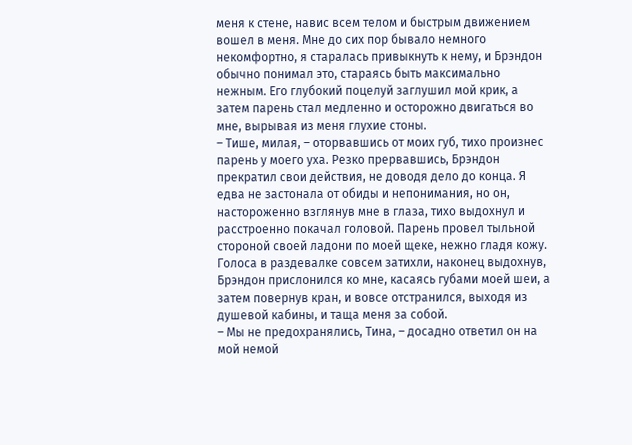меня к стене, навис всем телом и быстрым движением вошел в меня. Мне до сих пор бывало немного некомфортно, я старалась привыкнуть к нему, и Брэндон обычно понимал это, стараясь быть максимально нежным. Его глубокий поцелуй заглушил мой крик, а затем парень стал медленно и осторожно двигаться во мне, вырывая из меня глухие стоны.
– Тише, милая, – оторвавшись от моих губ, тихо произнес парень у моего уха. Резко прервавшись, Брэндон прекратил свои действия, не доводя дело до конца. Я едва не застонала от обиды и непонимания, но он, настороженно взглянув мне в глаза, тихо выдохнул и расстроенно покачал головой. Парень провел тыльной стороной своей ладони по моей щеке, нежно гладя кожу. Голоса в раздевалке совсем затихли, наконец выдохнув, Брэндон прислонился ко мне, касаясь губами моей шеи, а затем повернув кран, и вовсе отстранился, выходя из душевой кабины, и таща меня за собой.
– Мы не предохранялись, Тина, – досадно ответил он на мой немой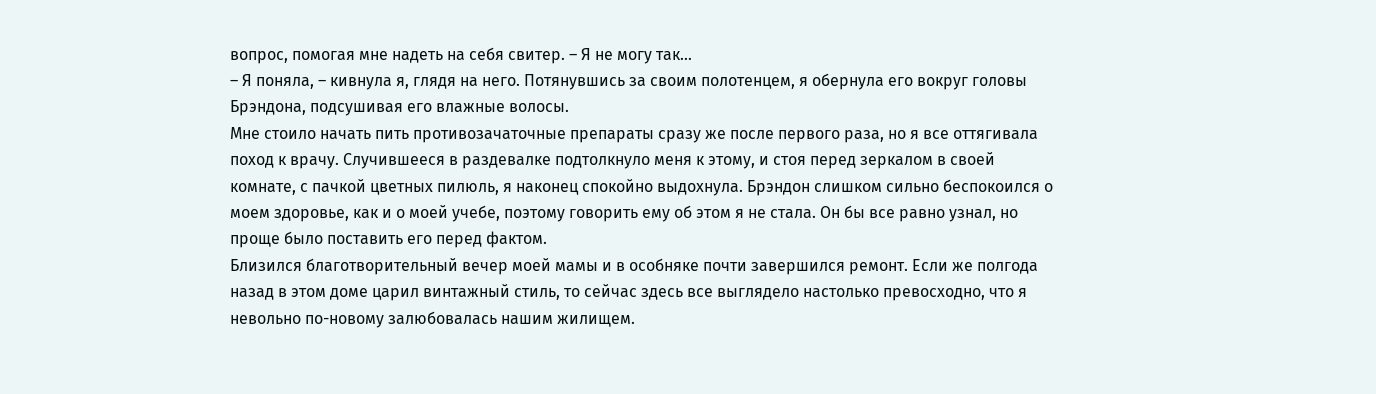вопрос, помогая мне надеть на себя свитер. – Я не могу так…
– Я поняла, – кивнула я, глядя на него. Потянувшись за своим полотенцем, я обернула его вокруг головы Брэндона, подсушивая его влажные волосы.
Мне стоило начать пить противозачаточные препараты сразу же после первого раза, но я все оттягивала поход к врачу. Случившееся в раздевалке подтолкнуло меня к этому, и стоя перед зеркалом в своей комнате, с пачкой цветных пилюль, я наконец спокойно выдохнула. Брэндон слишком сильно беспокоился о моем здоровье, как и о моей учебе, поэтому говорить ему об этом я не стала. Он бы все равно узнал, но проще было поставить его перед фактом.
Близился благотворительный вечер моей мамы и в особняке почти завершился ремонт. Если же полгода назад в этом доме царил винтажный стиль, то сейчас здесь все выглядело настолько превосходно, что я невольно по-новому залюбовалась нашим жилищем.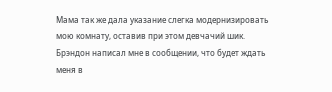Мама так же дала указание слегка модернизировать мою комнату, оставив при этом девчачий шик.
Брэндон написал мне в сообщении, что будет ждать меня в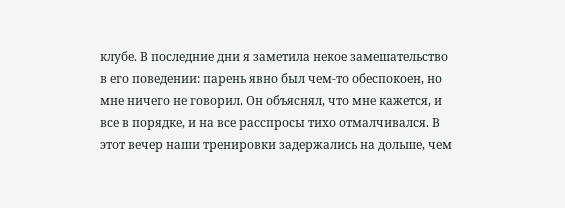клубе. В последние дни я заметила некое замешательство в его поведении: парень явно был чем-то обеспокоен, но мне ничего не говорил. Он объяснял, что мне кажется, и все в порядке, и на все расспросы тихо отмалчивался. В этот вечер наши тренировки задержались на дольше, чем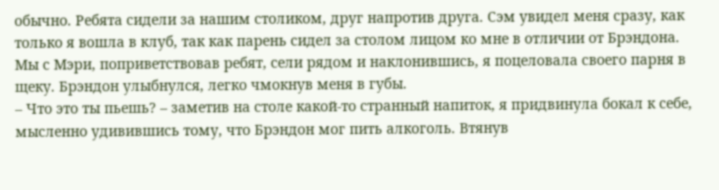обычно. Ребята сидели за нашим столиком, друг напротив друга. Сэм увидел меня сразу, как только я вошла в клуб, так как парень сидел за столом лицом ко мне в отличии от Брэндона. Мы с Мэри, поприветствовав ребят, сели рядом и наклонившись, я поцеловала своего парня в щеку. Брэндон улыбнулся, легко чмокнув меня в губы.
– Что это ты пьешь? – заметив на столе какой-то странный напиток, я придвинула бокал к себе, мысленно удивившись тому, что Брэндон мог пить алкоголь. Втянув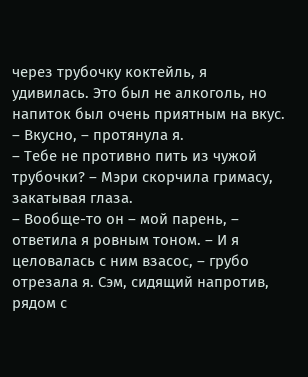через трубочку коктейль, я удивилась. Это был не алкоголь, но напиток был очень приятным на вкус. – Вкусно, – протянула я.
– Тебе не противно пить из чужой трубочки? – Мэри скорчила гримасу, закатывая глаза.
– Вообще-то он – мой парень, – ответила я ровным тоном. – И я целовалась с ним взасос, – грубо отрезала я. Сэм, сидящий напротив, рядом с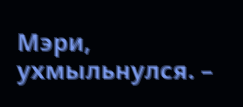Мэри, ухмыльнулся. –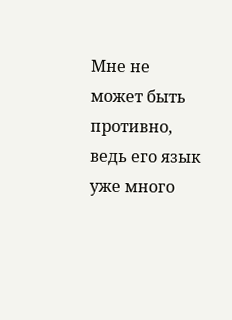Мне не может быть противно, ведь его язык уже много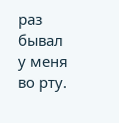раз бывал у меня во рту.